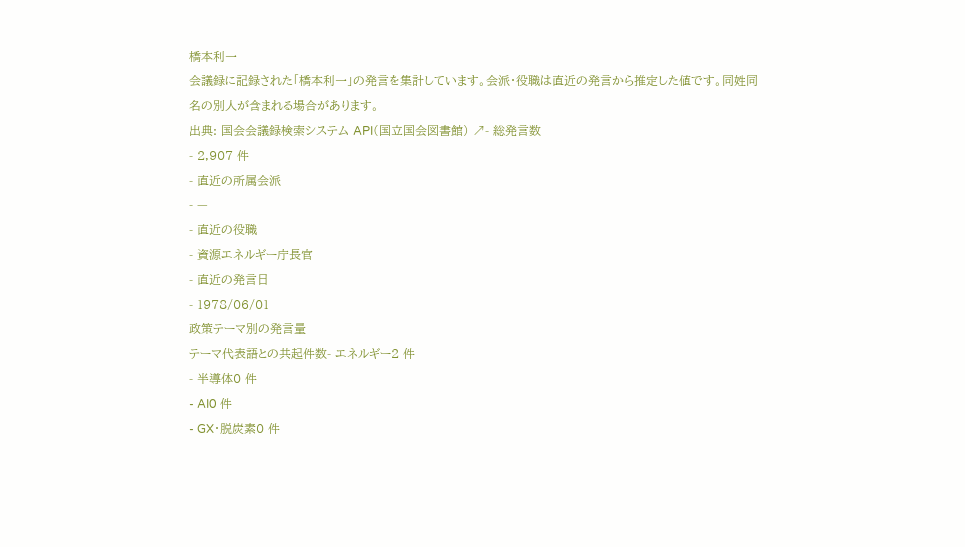橋本利一
会議録に記録された「橋本利一」の発言を集計しています。会派・役職は直近の発言から推定した値です。同姓同名の別人が含まれる場合があります。
出典: 国会会議録検索システム API(国立国会図書館) ↗- 総発言数
- 2,907 件
- 直近の所属会派
- —
- 直近の役職
- 資源エネルギー庁長官
- 直近の発言日
- 1978/06/01
政策テーマ別の発言量
テーマ代表語との共起件数- エネルギー2 件
- 半導体0 件
- AI0 件
- GX・脱炭素0 件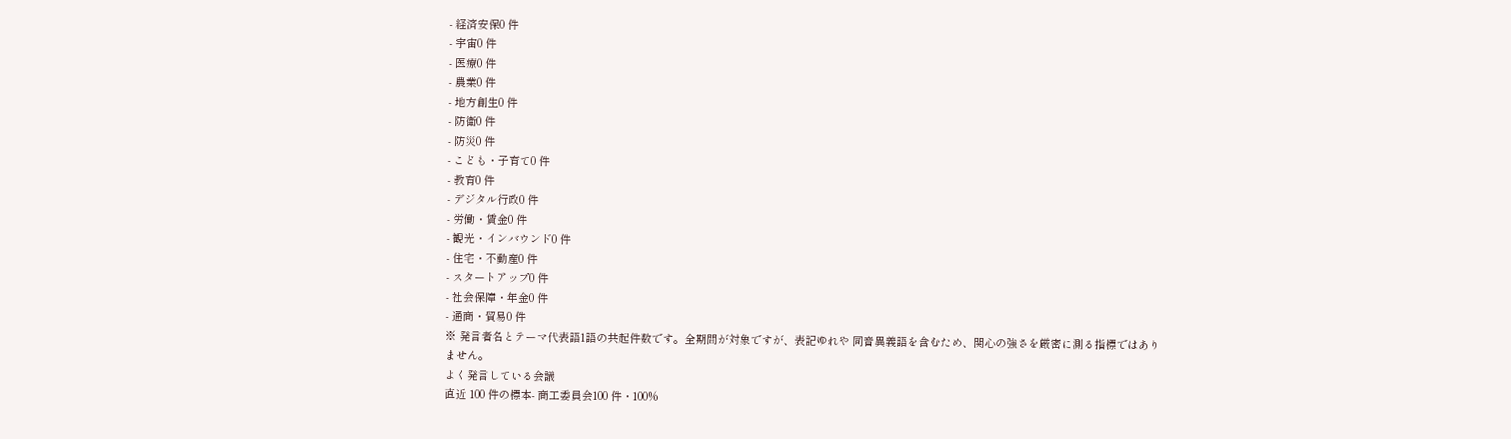- 経済安保0 件
- 宇宙0 件
- 医療0 件
- 農業0 件
- 地方創生0 件
- 防衛0 件
- 防災0 件
- こども・子育て0 件
- 教育0 件
- デジタル行政0 件
- 労働・賃金0 件
- 観光・インバウンド0 件
- 住宅・不動産0 件
- スタートアップ0 件
- 社会保障・年金0 件
- 通商・貿易0 件
※ 発言者名とテーマ代表語1語の共起件数です。全期間が対象ですが、表記ゆれや 同音異義語を含むため、関心の強さを厳密に測る指標ではありません。
よく発言している会議
直近 100 件の標本- 商工委員会100 件・100%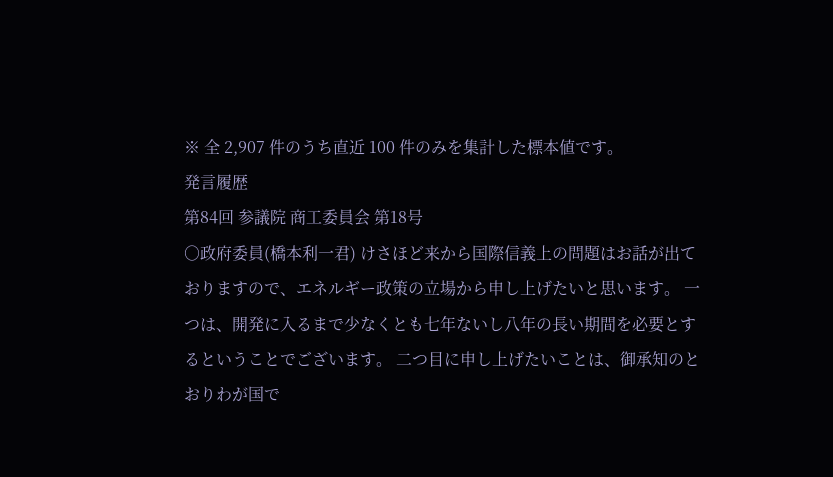※ 全 2,907 件のうち直近 100 件のみを集計した標本値です。
発言履歴
第84回 参議院 商工委員会 第18号
○政府委員(橋本利一君) けさほど来から国際信義上の問題はお話が出ておりますので、エネルギー政策の立場から申し上げたいと思います。 一つは、開発に入るまで少なくとも七年ないし八年の長い期間を必要とするということでございます。 二つ目に申し上げたいことは、御承知のとおりわが国で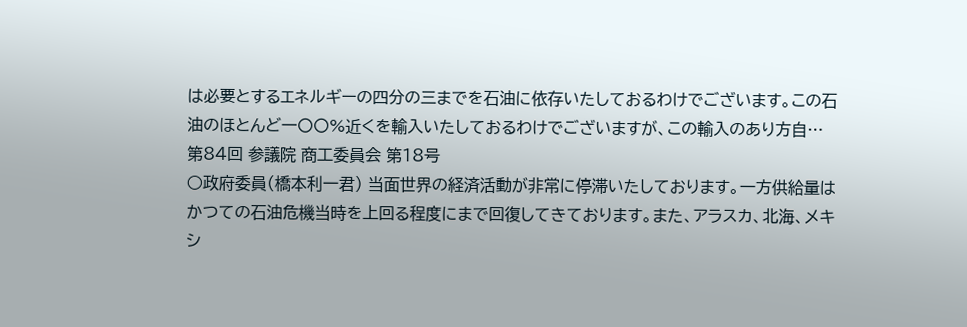は必要とするエネルギーの四分の三までを石油に依存いたしておるわけでございます。この石油のほとんど一〇〇%近くを輸入いたしておるわけでございますが、この輸入のあり方自…
第84回 参議院 商工委員会 第18号
○政府委員(橋本利一君) 当面世界の経済活動が非常に停滞いたしております。一方供給量はかつての石油危機当時を上回る程度にまで回復してきております。また、アラスカ、北海、メキシ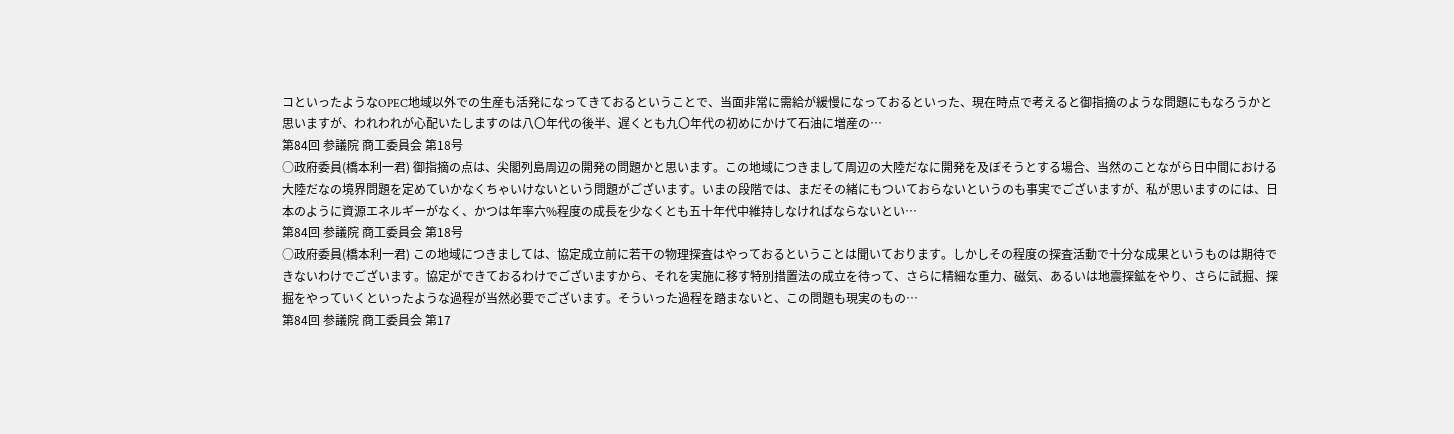コといったようなOPEC地域以外での生産も活発になってきておるということで、当面非常に需給が緩慢になっておるといった、現在時点で考えると御指摘のような問題にもなろうかと思いますが、われわれが心配いたしますのは八〇年代の後半、遅くとも九〇年代の初めにかけて石油に増産の…
第84回 参議院 商工委員会 第18号
○政府委員(橋本利一君) 御指摘の点は、尖閣列島周辺の開発の問題かと思います。この地域につきまして周辺の大陸だなに開発を及ぼそうとする場合、当然のことながら日中間における大陸だなの境界問題を定めていかなくちゃいけないという問題がございます。いまの段階では、まだその緒にもついておらないというのも事実でございますが、私が思いますのには、日本のように資源エネルギーがなく、かつは年率六%程度の成長を少なくとも五十年代中維持しなければならないとい…
第84回 参議院 商工委員会 第18号
○政府委員(橋本利一君) この地域につきましては、協定成立前に若干の物理探査はやっておるということは聞いております。しかしその程度の探査活動で十分な成果というものは期待できないわけでございます。協定ができておるわけでございますから、それを実施に移す特別措置法の成立を待って、さらに精細な重力、磁気、あるいは地震探鉱をやり、さらに試掘、探掘をやっていくといったような過程が当然必要でございます。そういった過程を踏まないと、この問題も現実のもの…
第84回 参議院 商工委員会 第17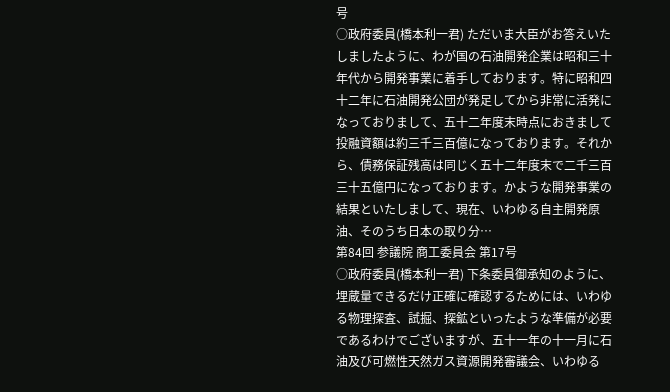号
○政府委員(橋本利一君) ただいま大臣がお答えいたしましたように、わが国の石油開発企業は昭和三十年代から開発事業に着手しております。特に昭和四十二年に石油開発公団が発足してから非常に活発になっておりまして、五十二年度末時点におきまして投融資額は約三千三百億になっております。それから、債務保証残高は同じく五十二年度末で二千三百三十五億円になっております。かような開発事業の結果といたしまして、現在、いわゆる自主開発原油、そのうち日本の取り分…
第84回 参議院 商工委員会 第17号
○政府委員(橋本利一君) 下条委員御承知のように、埋蔵量できるだけ正確に確認するためには、いわゆる物理探査、試掘、探鉱といったような準備が必要であるわけでございますが、五十一年の十一月に石油及び可燃性天然ガス資源開発審議会、いわゆる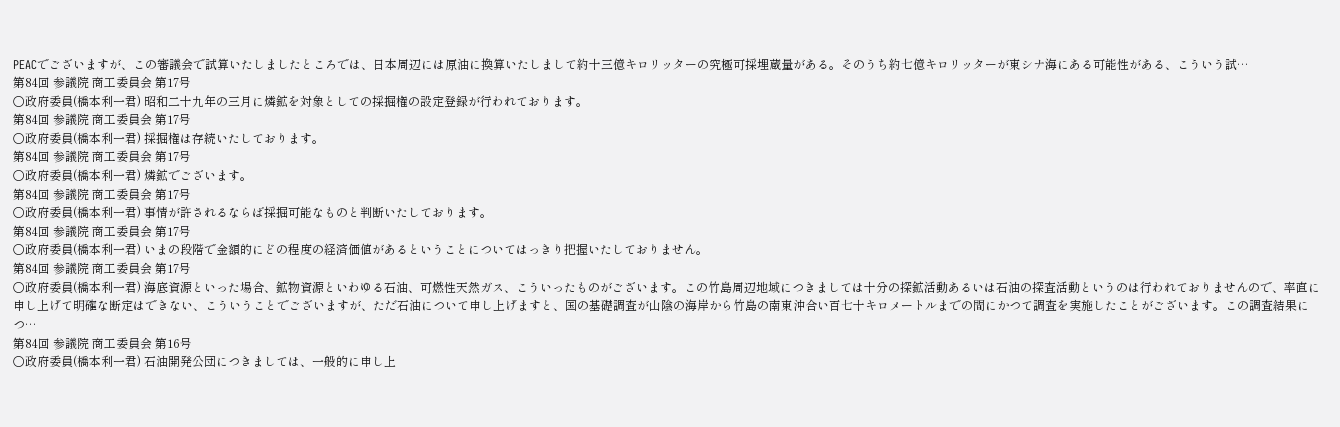PEACでございますが、この審議会で試算いたしましたところでは、日本周辺には原油に換算いたしまして約十三億キロリッターの究極可採埋蔵量がある。そのうち約七億キロリッターが東シナ海にある可能性がある、こういう試…
第84回 参議院 商工委員会 第17号
○政府委員(橋本利一君) 昭和二十九年の三月に燐鉱を対象としての採掘権の設定登録が行われております。
第84回 参議院 商工委員会 第17号
○政府委員(橋本利一君) 採掘権は存続いたしております。
第84回 参議院 商工委員会 第17号
○政府委員(橋本利一君) 燐鉱でございます。
第84回 参議院 商工委員会 第17号
○政府委員(橋本利一君) 事情が許されるならば採掘可能なものと判断いたしております。
第84回 参議院 商工委員会 第17号
○政府委員(橋本利一君) いまの段階で金額的にどの程度の経済価値があるということについてはっきり把握いたしておりません。
第84回 参議院 商工委員会 第17号
○政府委員(橋本利一君) 海底資源といった場合、鉱物資源といわゆる石油、可燃性天然ガス、こういったものがございます。この竹島周辺地域につきましては十分の探鉱活動あるいは石油の探査活動というのは行われておりませんので、率直に申し上げて明確な断定はできない、こういうことでございますが、ただ石油について申し上げますと、国の基礎調査が山陰の海岸から竹島の南東沖合い百七十キロメートルまでの間にかつて調査を実施したことがございます。この調査結果につ…
第84回 参議院 商工委員会 第16号
○政府委員(橋本利一君) 石油開発公団につきましては、一般的に申し上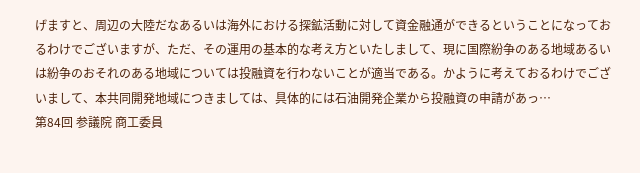げますと、周辺の大陸だなあるいは海外における探鉱活動に対して資金融通ができるということになっておるわけでございますが、ただ、その運用の基本的な考え方といたしまして、現に国際紛争のある地域あるいは紛争のおそれのある地域については投融資を行わないことが適当である。かように考えておるわけでございまして、本共同開発地域につきましては、具体的には石油開発企業から投融資の申請があっ…
第84回 参議院 商工委員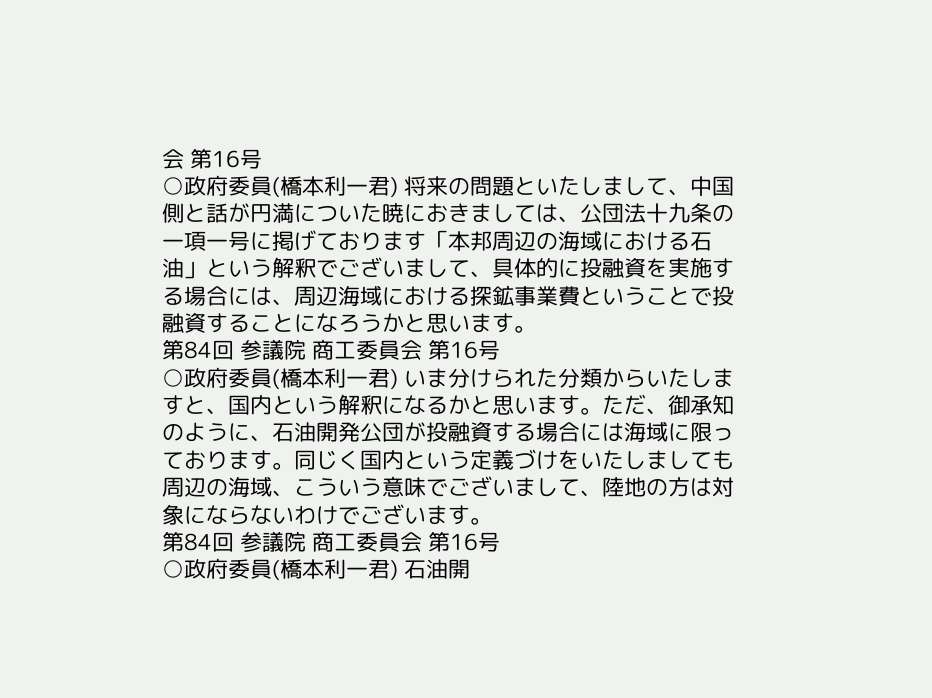会 第16号
○政府委員(橋本利一君) 将来の問題といたしまして、中国側と話が円満についた暁におきましては、公団法十九条の一項一号に掲げております「本邦周辺の海域における石油」という解釈でございまして、具体的に投融資を実施する場合には、周辺海域における探鉱事業費ということで投融資することになろうかと思います。
第84回 参議院 商工委員会 第16号
○政府委員(橋本利一君) いま分けられた分類からいたしますと、国内という解釈になるかと思います。ただ、御承知のように、石油開発公団が投融資する場合には海域に限っております。同じく国内という定義づけをいたしましても周辺の海域、こういう意味でございまして、陸地の方は対象にならないわけでございます。
第84回 参議院 商工委員会 第16号
○政府委員(橋本利一君) 石油開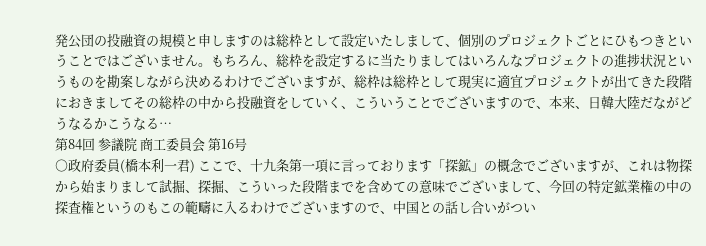発公団の投融資の規模と申しますのは総枠として設定いたしまして、個別のプロジェクトごとにひもつきということではございません。もちろん、総枠を設定するに当たりましてはいろんなプロジェクトの進捗状況というものを勘案しながら決めるわけでございますが、総枠は総枠として現実に適宜プロジェクトが出てきた段階におきましてその総枠の中から投融資をしていく、こういうことでございますので、本来、日韓大陸だながどうなるかこうなる…
第84回 参議院 商工委員会 第16号
○政府委員(橋本利一君) ここで、十九条第一項に言っております「探鉱」の概念でございますが、これは物探から始まりまして試掘、探掘、こういった段階までを含めての意味でございまして、今回の特定鉱業権の中の探査権というのもこの範疇に入るわけでございますので、中国との話し合いがつい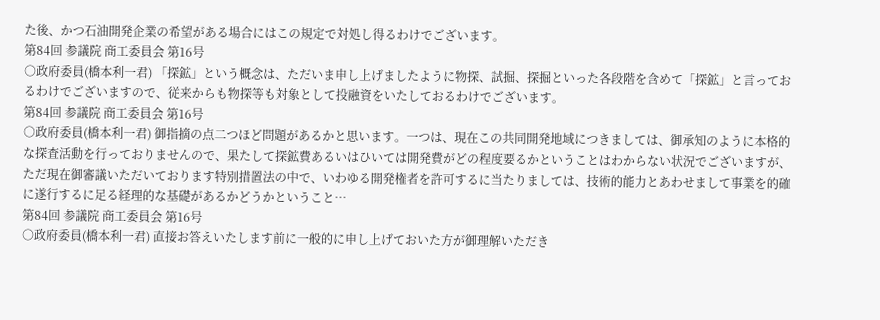た後、かつ石油開発企業の希望がある場合にはこの規定で対処し得るわけでございます。
第84回 参議院 商工委員会 第16号
○政府委員(橋本利一君) 「探鉱」という概念は、ただいま申し上げましたように物探、試掘、探掘といった各段階を含めて「探鉱」と言っておるわけでございますので、従来からも物探等も対象として投融資をいたしておるわけでございます。
第84回 参議院 商工委員会 第16号
○政府委員(橋本利一君) 御指摘の点二つほど問題があるかと思います。一つは、現在この共同開発地域につきましては、御承知のように本格的な探査活動を行っておりませんので、果たして探鉱費あるいはひいては開発費がどの程度要るかということはわからない状況でございますが、ただ現在御審議いただいております特別措置法の中で、いわゆる開発権者を許可するに当たりましては、技術的能力とあわせまして事業を的確に遂行するに足る経理的な基礎があるかどうかということ…
第84回 参議院 商工委員会 第16号
○政府委員(橋本利一君) 直接お答えいたします前に一般的に申し上げておいた方が御理解いただき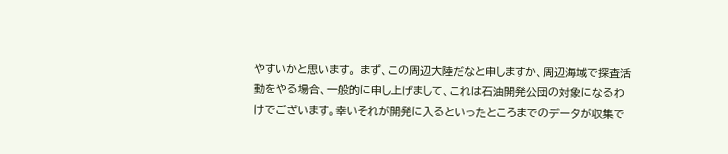やすいかと思います。 まず、この周辺大陸だなと申しますか、周辺海域で探査活動をやる場合、一般的に申し上げまして、これは石油開発公団の対象になるわけでございます。幸いそれが開発に入るといったところまでのデータが収集で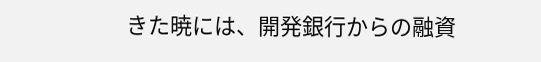きた暁には、開発銀行からの融資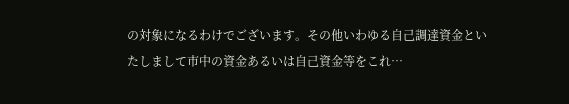の対象になるわけでございます。その他いわゆる自己調達資金といたしまして市中の資金あるいは自己資金等をこれ…